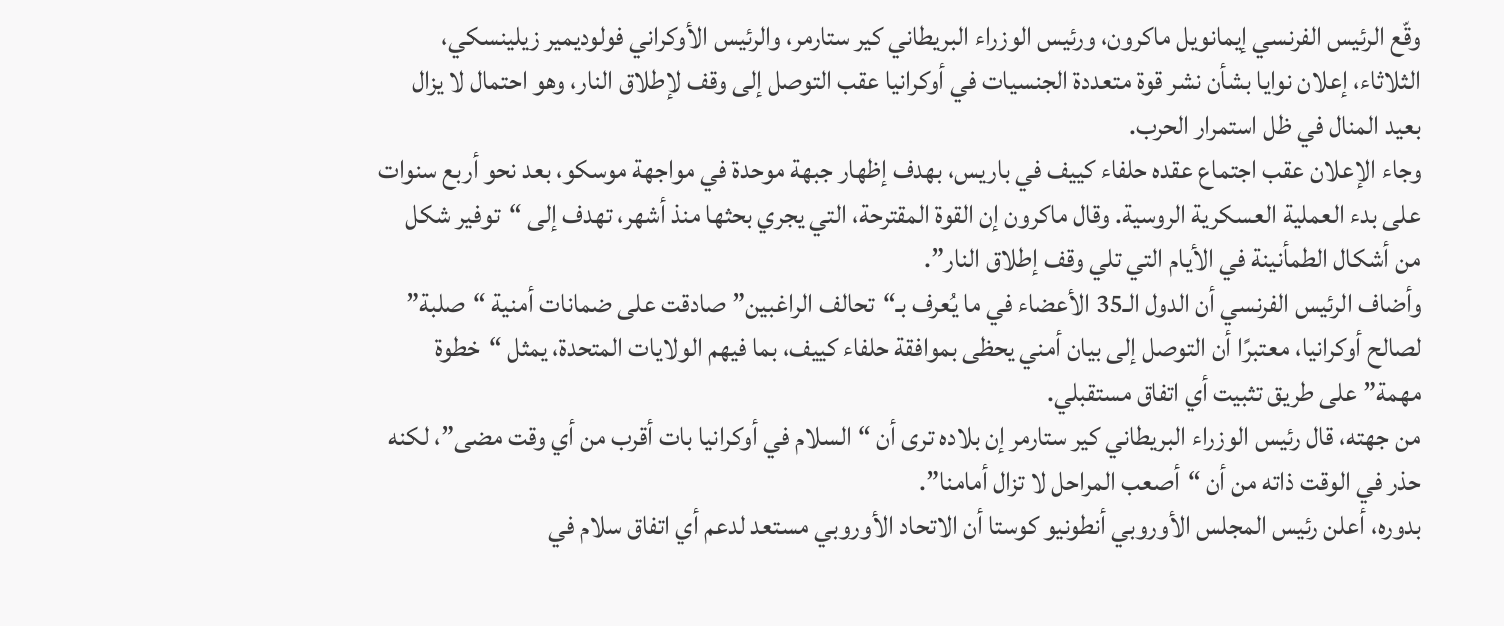وقّع الرئيس الفرنسي إيمانويل ماكرون، ورئيس الوزراء البريطاني كير ستارمر، والرئيس الأوكراني فولوديمير زيلينسكي، الثلاثاء، إعلان نوايا بشأن نشر قوة متعددة الجنسيات في أوكرانيا عقب التوصل إلى وقف لإطلاق النار، وهو احتمال لا يزال بعيد المنال في ظل استمرار الحرب.
وجاء الإعلان عقب اجتماع عقده حلفاء كييف في باريس، بهدف إظهار جبهة موحدة في مواجهة موسكو، بعد نحو أربع سنوات على بدء العملية العسكرية الروسية. وقال ماكرون إن القوة المقترحة، التي يجري بحثها منذ أشهر، تهدف إلى “توفير شكل من أشكال الطمأنينة في الأيام التي تلي وقف إطلاق النار”.
وأضاف الرئيس الفرنسي أن الدول الـ35 الأعضاء في ما يُعرف بـ“تحالف الراغبين” صادقت على ضمانات أمنية “صلبة” لصالح أوكرانيا، معتبرًا أن التوصل إلى بيان أمني يحظى بموافقة حلفاء كييف، بما فيهم الولايات المتحدة، يمثل “خطوة مهمة” على طريق تثبيت أي اتفاق مستقبلي.
من جهته، قال رئيس الوزراء البريطاني كير ستارمر إن بلاده ترى أن “السلام في أوكرانيا بات أقرب من أي وقت مضى”، لكنه حذر في الوقت ذاته من أن “أصعب المراحل لا تزال أمامنا”.
بدوره، أعلن رئيس المجلس الأوروبي أنطونيو كوستا أن الاتحاد الأوروبي مستعد لدعم أي اتفاق سلام في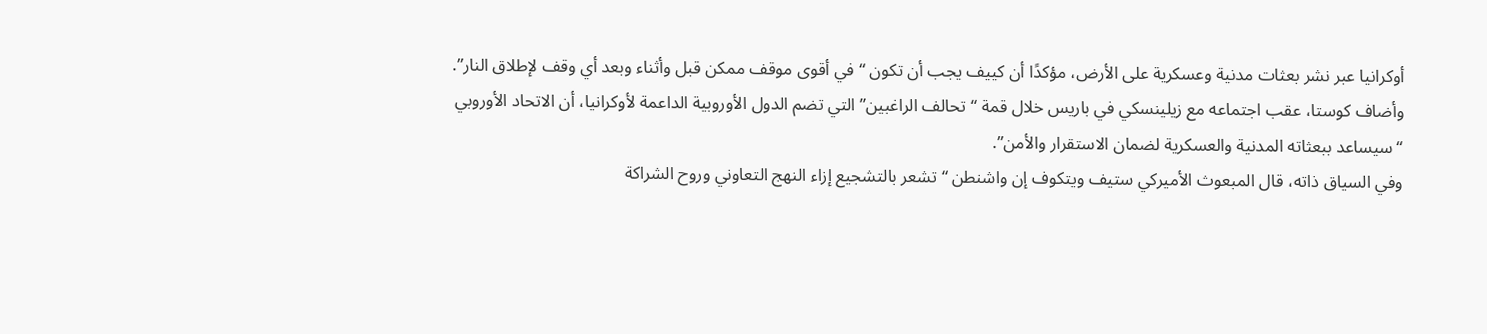أوكرانيا عبر نشر بعثات مدنية وعسكرية على الأرض، مؤكدًا أن كييف يجب أن تكون “في أقوى موقف ممكن قبل وأثناء وبعد أي وقف لإطلاق النار”.
وأضاف كوستا، عقب اجتماعه مع زيلينسكي في باريس خلال قمة “تحالف الراغبين” التي تضم الدول الأوروبية الداعمة لأوكرانيا، أن الاتحاد الأوروبي “سيساعد ببعثاته المدنية والعسكرية لضمان الاستقرار والأمن”.
وفي السياق ذاته، قال المبعوث الأميركي ستيف ويتكوف إن واشنطن “تشعر بالتشجيع إزاء النهج التعاوني وروح الشراكة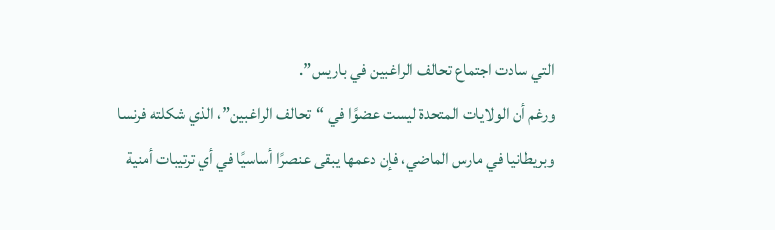التي سادت اجتماع تحالف الراغبين في باريس”.
ورغم أن الولايات المتحدة ليست عضوًا في “تحالف الراغبين”، الذي شكلته فرنسا وبريطانيا في مارس الماضي، فإن دعمها يبقى عنصرًا أساسيًا في أي ترتيبات أمنية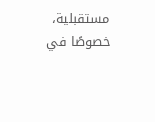مستقبلية، خصوصًا في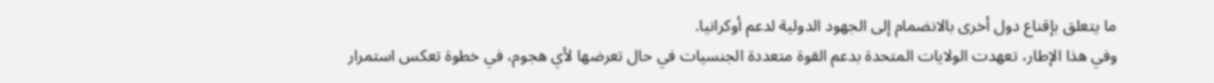ما يتعلق بإقناع دول أخرى بالانضمام إلى الجهود الدولية لدعم أوكرانيا.
وفي هذا الإطار، تعهدت الولايات المتحدة بدعم القوة متعددة الجنسيات في حال تعرضها لأي هجوم، في خطوة تعكس استمرار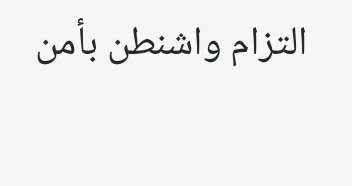التزام واشنطن بأمن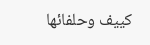كييف وحلفائها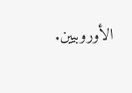الأوروبيين.